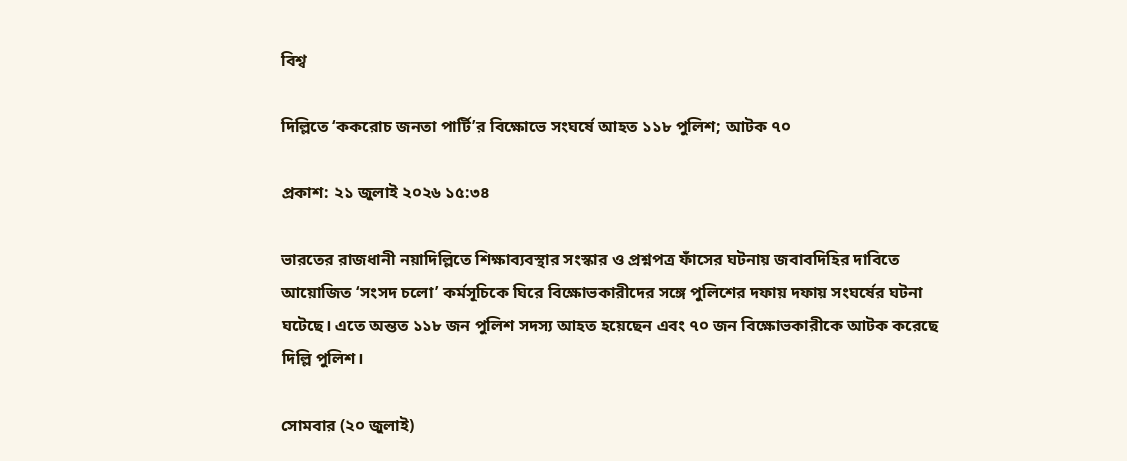বিশ্ব

দিল্লিতে ‘ককরোচ জনতা পার্টি’র বিক্ষোভে সংঘর্ষে আহত ১১৮ পুলিশ; আটক ৭০

প্রকাশ: ২১ জুলাই ২০২৬ ১৫:৩৪

ভারতের রাজধানী নয়াদিল্লিতে শিক্ষাব্যবস্থার সংস্কার ও প্রশ্নপত্র ফাঁসের ঘটনায় জবাবদিহির দাবিতে আয়োজিত ‘সংসদ চলো’ কর্মসূচিকে ঘিরে বিক্ষোভকারীদের সঙ্গে পুলিশের দফায় দফায় সংঘর্ষের ঘটনা ঘটেছে। এতে অন্তত ১১৮ জন পুলিশ সদস্য আহত হয়েছেন এবং ৭০ জন বিক্ষোভকারীকে আটক করেছে দিল্লি পুলিশ।

সোমবার (২০ জুলাই)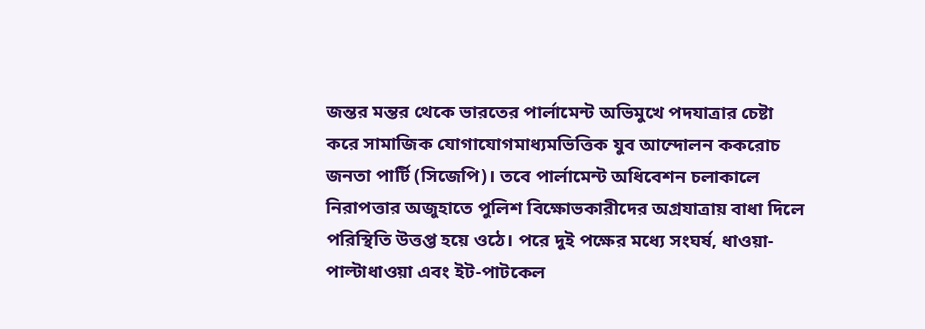জন্তর মন্তর থেকে ভারতের পার্লামেন্ট অভিমুখে পদযাত্রার চেষ্টা করে সামাজিক যোগাযোগমাধ্যমভিত্তিক যুব আন্দোলন ককরোচ জনতা পার্টি (সিজেপি)। তবে পার্লামেন্ট অধিবেশন চলাকালে নিরাপত্তার অজুহাতে পুলিশ বিক্ষোভকারীদের অগ্রযাত্রায় বাধা দিলে পরিস্থিতি উত্তপ্ত হয়ে ওঠে। পরে দুই পক্ষের মধ্যে সংঘর্ষ, ধাওয়া-পাল্টাধাওয়া এবং ইট-পাটকেল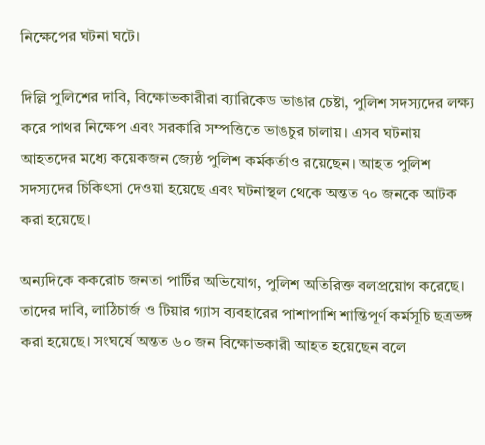নিক্ষেপের ঘটনা ঘটে।

দিল্লি পুলিশের দাবি, বিক্ষোভকারীরা ব্যারিকেড ভাঙার চেষ্টা, পুলিশ সদস্যদের লক্ষ্য করে পাথর নিক্ষেপ এবং সরকারি সম্পত্তিতে ভাঙচুর চালায়। এসব ঘটনায় আহতদের মধ্যে কয়েকজন জ্যেষ্ঠ পুলিশ কর্মকর্তাও রয়েছেন। আহত পুলিশ সদস্যদের চিকিৎসা দেওয়া হয়েছে এবং ঘটনাস্থল থেকে অন্তত ৭০ জনকে আটক করা হয়েছে।

অন্যদিকে ককরোচ জনতা পার্টির অভিযোগ, পুলিশ অতিরিক্ত বলপ্রয়োগ করেছে। তাদের দাবি, লাঠিচার্জ ও টিয়ার গ্যাস ব্যবহারের পাশাপাশি শান্তিপূর্ণ কর্মসূচি ছত্রভঙ্গ করা হয়েছে। সংঘর্ষে অন্তত ৬০ জন বিক্ষোভকারী আহত হয়েছেন বলে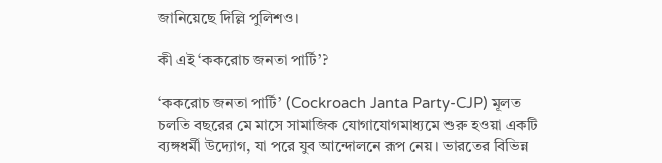জানিয়েছে দিল্লি পুলিশও।

কী এই ‘ককরোচ জনতা পার্টি’?

‘ককরোচ জনতা পার্টি’ (Cockroach Janta Party-CJP) মূলত চলতি বছরের মে মাসে সামাজিক যোগাযোগমাধ্যমে শুরু হওয়া একটি ব্যঙ্গধর্মী উদ্যোগ, যা পরে যুব আন্দোলনে রূপ নেয়। ভারতের বিভিন্ন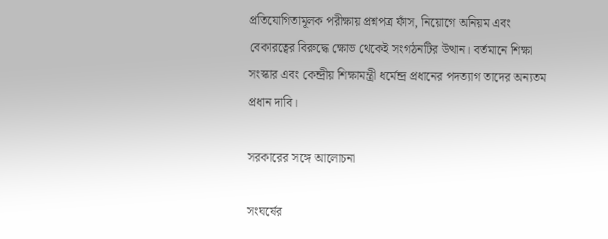প্রতিযোগিতামূলক পরীক্ষায় প্রশ্নপত্র ফাঁস, নিয়োগে অনিয়ম এবং বেকারত্বের বিরুদ্ধে ক্ষোভ থেকেই সংগঠনটির উত্থান। বর্তমানে শিক্ষা সংস্কার এবং কেন্দ্রীয় শিক্ষামন্ত্রী ধর্মেন্দ্র প্রধানের পদত্যাগ তাদের অন্যতম প্রধান দাবি।

সরকারের সঙ্গে আলোচনা

সংঘর্ষের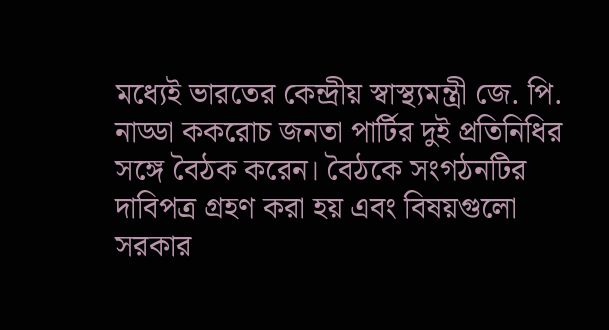মধ্যেই ভারতের কেন্দ্রীয় স্বাস্থ্যমন্ত্রী জে. পি. নাড্ডা ককরোচ জনতা পার্টির দুই প্রতিনিধির সঙ্গে বৈঠক করেন। বৈঠকে সংগঠনটির দাবিপত্র গ্রহণ করা হয় এবং বিষয়গুলো সরকার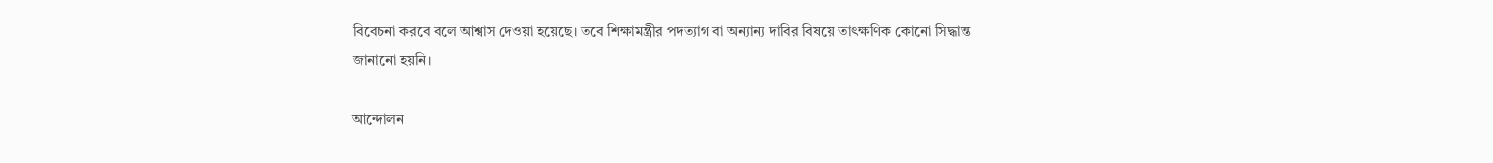বিবেচনা করবে বলে আশ্বাস দেওয়া হয়েছে। তবে শিক্ষামন্ত্রীর পদত্যাগ বা অন্যান্য দাবির বিষয়ে তাৎক্ষণিক কোনো সিদ্ধান্ত জানানো হয়নি।

আন্দোলন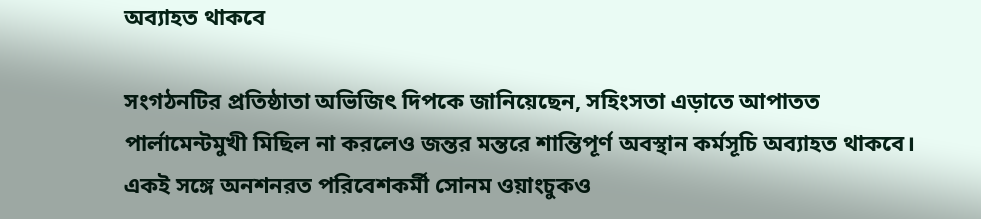অব্যাহত থাকবে

সংগঠনটির প্রতিষ্ঠাতা অভিজিৎ দিপকে জানিয়েছেন, সহিংসতা এড়াতে আপাতত পার্লামেন্টমুখী মিছিল না করলেও জন্তর মন্তরে শান্তিপূর্ণ অবস্থান কর্মসূচি অব্যাহত থাকবে। একই সঙ্গে অনশনরত পরিবেশকর্মী সোনম ওয়াংচুকও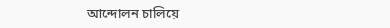আন্দোলন চালিয়ে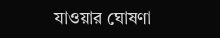যাওয়ার ঘোষণা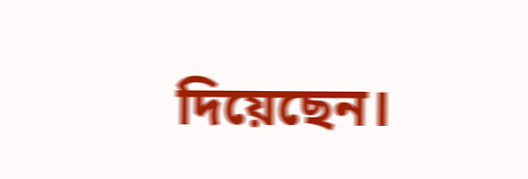দিয়েছেন।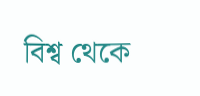বিশ্ব থেকে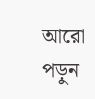আরো পড়ুন